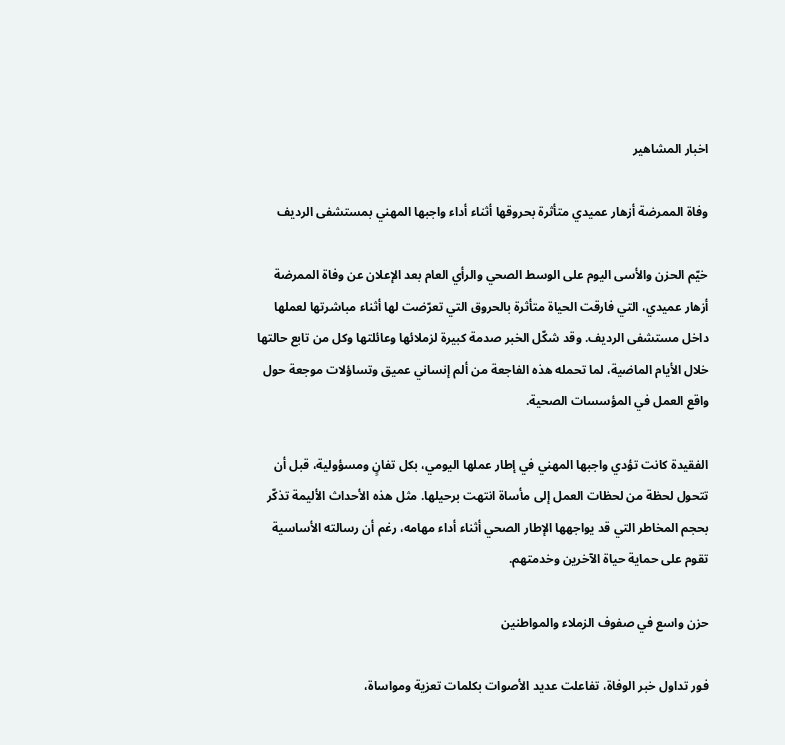اخبار المشاهير

وفاة الممرضة أزهار عميدي متأثرة بحروقها أثناء أداء واجبها المهني بمستشفى الرديف

خيّم الحزن والأسى اليوم على الوسط الصحي والرأي العام بعد الإعلان عن وفاة الممرضة أزهار عميدي، التي فارقت الحياة متأثرة بالحروق التي تعرّضت لها أثناء مباشرتها لعملها داخل مستشفى الرديف. وقد شكّل الخبر صدمة كبيرة لزملائها وعائلتها وكل من تابع حالتها خلال الأيام الماضية، لما تحمله هذه الفاجعة من ألم إنساني عميق وتساؤلات موجعة حول واقع العمل في المؤسسات الصحية.

الفقيدة كانت تؤدي واجبها المهني في إطار عملها اليومي، بكل تفانٍ ومسؤولية، قبل أن تتحول لحظة من لحظات العمل إلى مأساة انتهت برحيلها. مثل هذه الأحداث الأليمة تذكّر بحجم المخاطر التي قد يواجهها الإطار الصحي أثناء أداء مهامه، رغم أن رسالته الأساسية تقوم على حماية حياة الآخرين وخدمتهم.

حزن واسع في صفوف الزملاء والمواطنين

فور تداول خبر الوفاة، تفاعلت عديد الأصوات بكلمات تعزية ومواساة،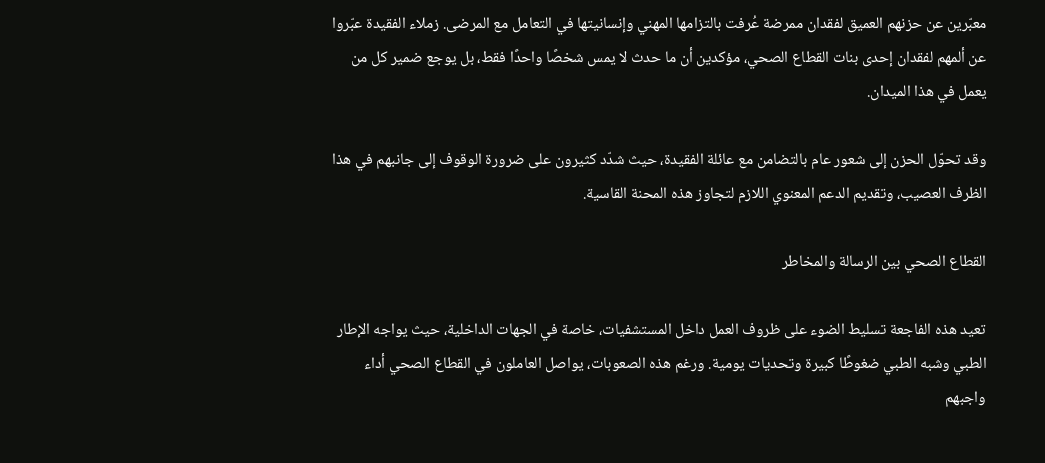معبّرين عن حزنهم العميق لفقدان ممرضة عُرفت بالتزامها المهني وإنسانيتها في التعامل مع المرضى. زملاء الفقيدة عبّروا عن ألمهم لفقدان إحدى بنات القطاع الصحي، مؤكدين أن ما حدث لا يمس شخصًا واحدًا فقط، بل يوجع ضمير كل من يعمل في هذا الميدان.

وقد تحوّل الحزن إلى شعور عام بالتضامن مع عائلة الفقيدة، حيث شدّد كثيرون على ضرورة الوقوف إلى جانبهم في هذا الظرف العصيب، وتقديم الدعم المعنوي اللازم لتجاوز هذه المحنة القاسية.

القطاع الصحي بين الرسالة والمخاطر

تعيد هذه الفاجعة تسليط الضوء على ظروف العمل داخل المستشفيات، خاصة في الجهات الداخلية، حيث يواجه الإطار الطبي وشبه الطبي ضغوطًا كبيرة وتحديات يومية. ورغم هذه الصعوبات، يواصل العاملون في القطاع الصحي أداء واجبهم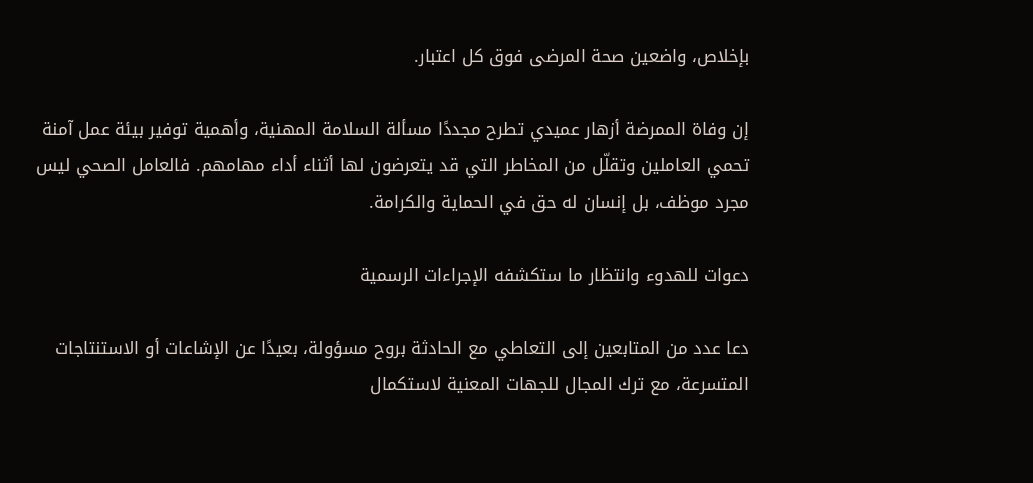بإخلاص، واضعين صحة المرضى فوق كل اعتبار.

إن وفاة الممرضة أزهار عميدي تطرح مجددًا مسألة السلامة المهنية، وأهمية توفير بيئة عمل آمنة تحمي العاملين وتقلّل من المخاطر التي قد يتعرضون لها أثناء أداء مهامهم. فالعامل الصحي ليس مجرد موظف، بل إنسان له حق في الحماية والكرامة.

دعوات للهدوء وانتظار ما ستكشفه الإجراءات الرسمية

دعا عدد من المتابعين إلى التعاطي مع الحادثة بروح مسؤولة، بعيدًا عن الإشاعات أو الاستنتاجات المتسرعة، مع ترك المجال للجهات المعنية لاستكمال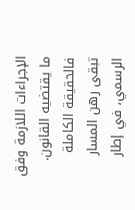الإجراءات اللازمة وفق ما يقتضيه القانون. فالحقيقة الكاملة تبقى رهن المسار الرسمي، في إطار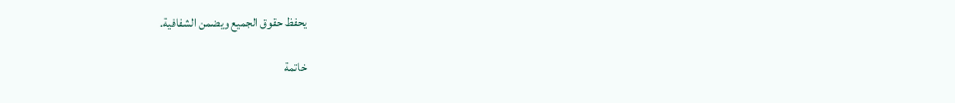يحفظ حقوق الجميع ويضمن الشفافية.

خاتمة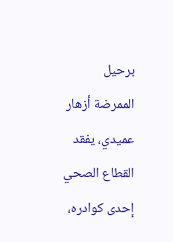برحيل الممرضة أزهار عميدي، يفقد القطاع الصحي إحدى كوادره،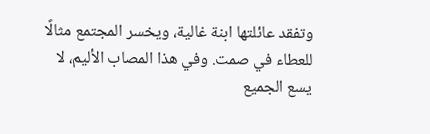وتفقد عائلتها ابنة غالية، ويخسر المجتمع مثالًا للعطاء في صمت. وفي هذا المصاب الأليم، لا يسع الجميع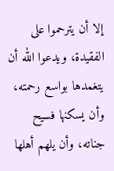إلا أن يترحموا على الفقيدة، ويدعوا الله أن يتغمدها بواسع رحمته، وأن يسكنها فسيح جناته، وأن يلهم أهلها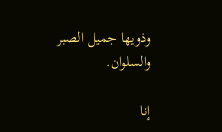وذويها جميل الصبر والسلوان.

إنا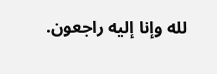لله وإنا إليه راجعون.